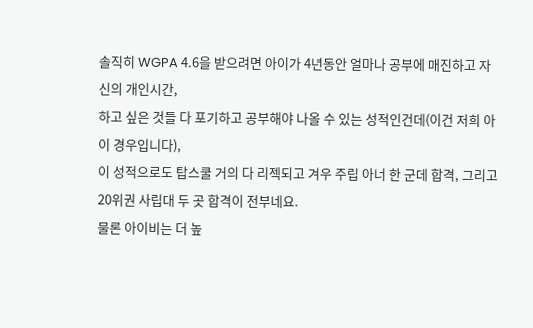솔직히 WGPA 4.6을 받으려면 아이가 4년동안 얼마나 공부에 매진하고 자신의 개인시간,
하고 싶은 것들 다 포기하고 공부해야 나올 수 있는 성적인건데(이건 저희 아이 경우입니다),
이 성적으로도 탑스쿨 거의 다 리젝되고 겨우 주립 아너 한 군데 합격, 그리고 20위권 사립대 두 곳 합격이 전부네요.
물론 아이비는 더 높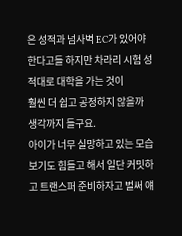은 성적과 넘사벽 EC가 있어야 한다고들 하지만 차라리 시험 성적대로 대학을 가는 것이
훨씬 더 쉽고 공정하지 않을까 생각까지 들구요.
아이가 너무 실망하고 있는 모습 보기도 힘들고 해서 일단 커밋하고 트랜스퍼 준비하자고 벌써 얘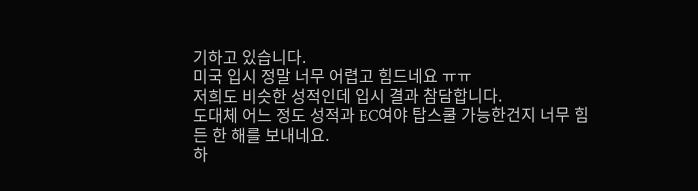기하고 있습니다.
미국 입시 정말 너무 어렵고 힘드네요 ㅠㅠ
저희도 비슷한 성적인데 입시 결과 참담합니다.
도대체 어느 정도 성적과 EC여야 탑스쿨 가능한건지 너무 힘든 한 해를 보내네요.
하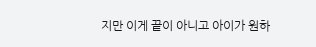지만 이게 끝이 아니고 아이가 원하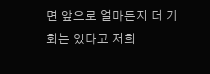면 앞으로 얼마든지 더 기회는 있다고 저희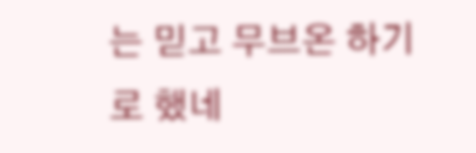는 믿고 무브온 하기로 했네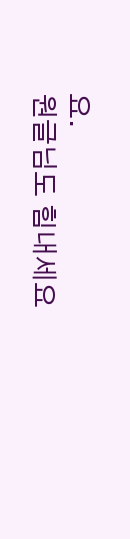요.
원글님도 힘내세요